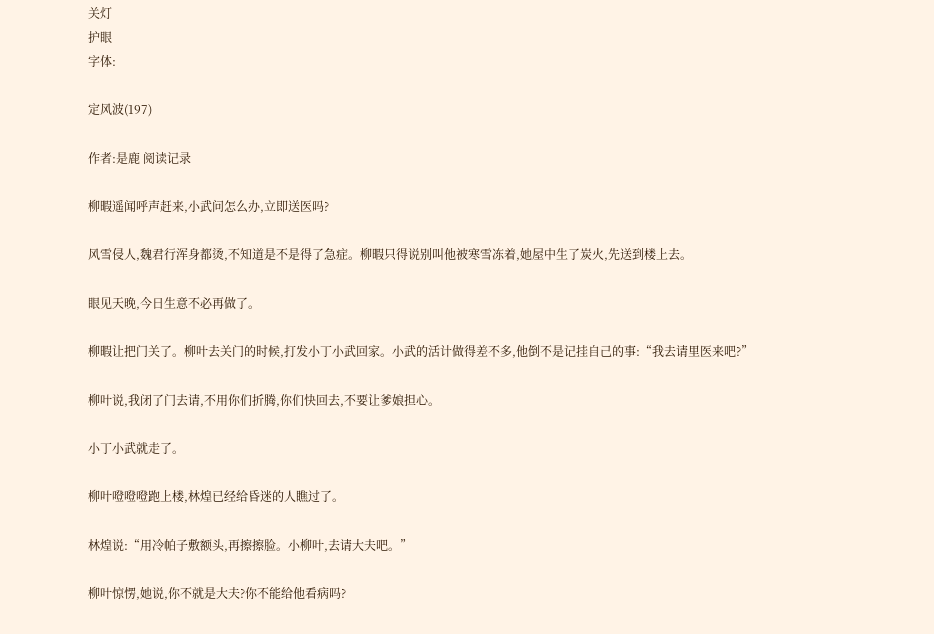关灯
护眼
字体:

定风波(197)

作者:是鹿 阅读记录

柳暇遥闻呼声赶来,小武问怎么办,立即送医吗?

风雪侵人,魏君行浑身都烫,不知道是不是得了急症。柳暇只得说别叫他被寒雪冻着,她屋中生了炭火,先送到楼上去。

眼见天晚,今日生意不必再做了。

柳暇让把门关了。柳叶去关门的时候,打发小丁小武回家。小武的活计做得差不多,他倒不是记挂自己的事:“我去请里医来吧?”

柳叶说,我闭了门去请,不用你们折腾,你们快回去,不要让爹娘担心。

小丁小武就走了。

柳叶噔噔噔跑上楼,林煌已经给昏迷的人瞧过了。

林煌说:“用冷帕子敷额头,再擦擦脸。小柳叶,去请大夫吧。”

柳叶惊愣,她说,你不就是大夫?你不能给他看病吗?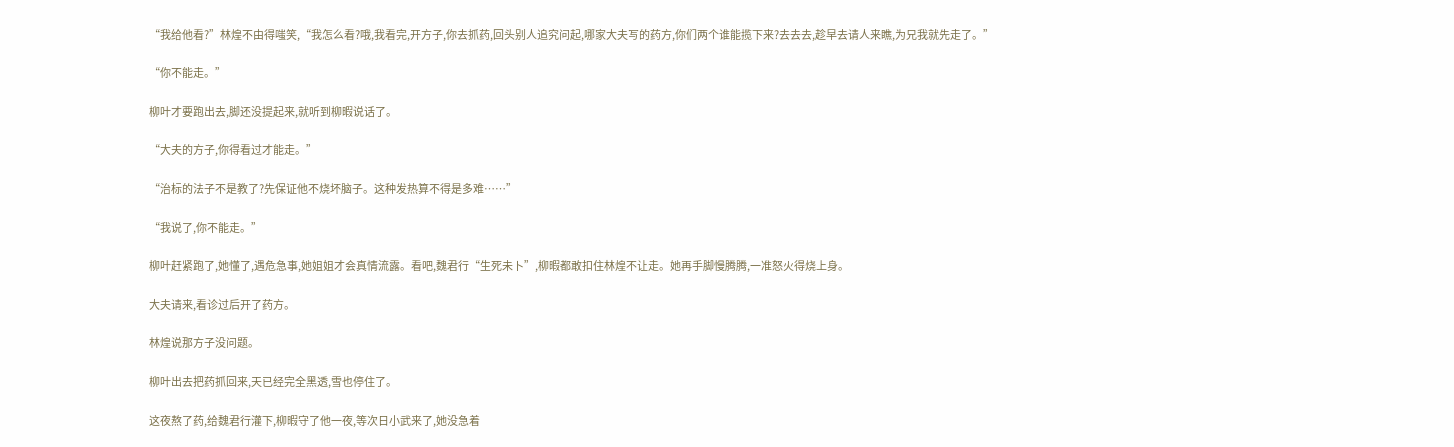“我给他看?”林煌不由得嗤笑,“我怎么看?哦,我看完,开方子,你去抓药,回头别人追究问起,哪家大夫写的药方,你们两个谁能揽下来?去去去,趁早去请人来瞧,为兄我就先走了。”

“你不能走。”

柳叶才要跑出去,脚还没提起来,就听到柳暇说话了。

“大夫的方子,你得看过才能走。”

“治标的法子不是教了?先保证他不烧坏脑子。这种发热算不得是多难……”

“我说了,你不能走。”

柳叶赶紧跑了,她懂了,遇危急事,她姐姐才会真情流露。看吧,魏君行“生死未卜”,柳暇都敢扣住林煌不让走。她再手脚慢腾腾,一准怒火得烧上身。

大夫请来,看诊过后开了药方。

林煌说那方子没问题。

柳叶出去把药抓回来,天已经完全黑透,雪也停住了。

这夜熬了药,给魏君行灌下,柳暇守了他一夜,等次日小武来了,她没急着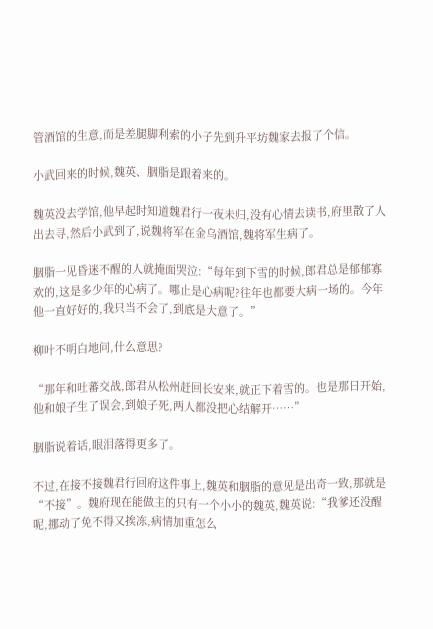管酒馆的生意,而是差腿脚利索的小子先到升平坊魏家去报了个信。

小武回来的时候,魏英、胭脂是跟着来的。

魏英没去学馆,他早起时知道魏君行一夜未归,没有心情去读书,府里散了人出去寻,然后小武到了,说魏将军在金乌酒馆,魏将军生病了。

胭脂一见昏迷不醒的人就掩面哭泣:“每年到下雪的时候,郎君总是郁郁寡欢的,这是多少年的心病了。哪止是心病呢?往年也都要大病一场的。今年他一直好好的,我只当不会了,到底是大意了。”

柳叶不明白地问,什么意思?

“那年和吐蕃交战,郎君从松州赶回长安来,就正下着雪的。也是那日开始,他和娘子生了误会,到娘子死,两人都没把心结解开……”

胭脂说着话,眼泪落得更多了。

不过,在接不接魏君行回府这件事上,魏英和胭脂的意见是出奇一致,那就是“不接”。魏府现在能做主的只有一个小小的魏英,魏英说:“我爹还没醒呢,挪动了免不得又挨冻,病情加重怎么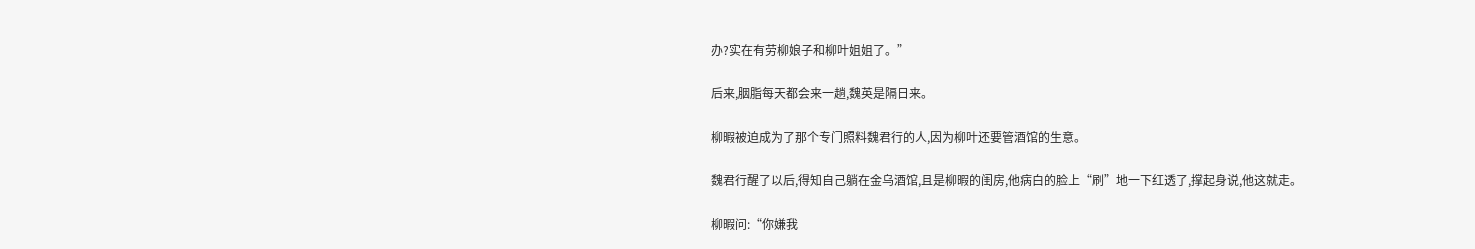办?实在有劳柳娘子和柳叶姐姐了。”

后来,胭脂每天都会来一趟,魏英是隔日来。

柳暇被迫成为了那个专门照料魏君行的人,因为柳叶还要管酒馆的生意。

魏君行醒了以后,得知自己躺在金乌酒馆,且是柳暇的闺房,他病白的脸上“刷”地一下红透了,撑起身说,他这就走。

柳暇问:“你嫌我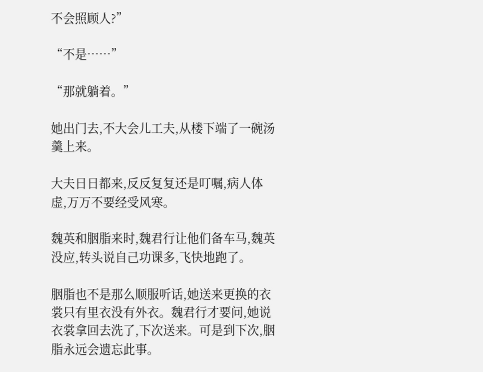不会照顾人?”

“不是……”

“那就躺着。”

她出门去,不大会儿工夫,从楼下端了一碗汤羹上来。

大夫日日都来,反反复复还是叮嘱,病人体虚,万万不要经受风寒。

魏英和胭脂来时,魏君行让他们备车马,魏英没应,转头说自己功课多,飞快地跑了。

胭脂也不是那么顺服听话,她送来更换的衣裳只有里衣没有外衣。魏君行才要问,她说衣裳拿回去洗了,下次送来。可是到下次,胭脂永远会遗忘此事。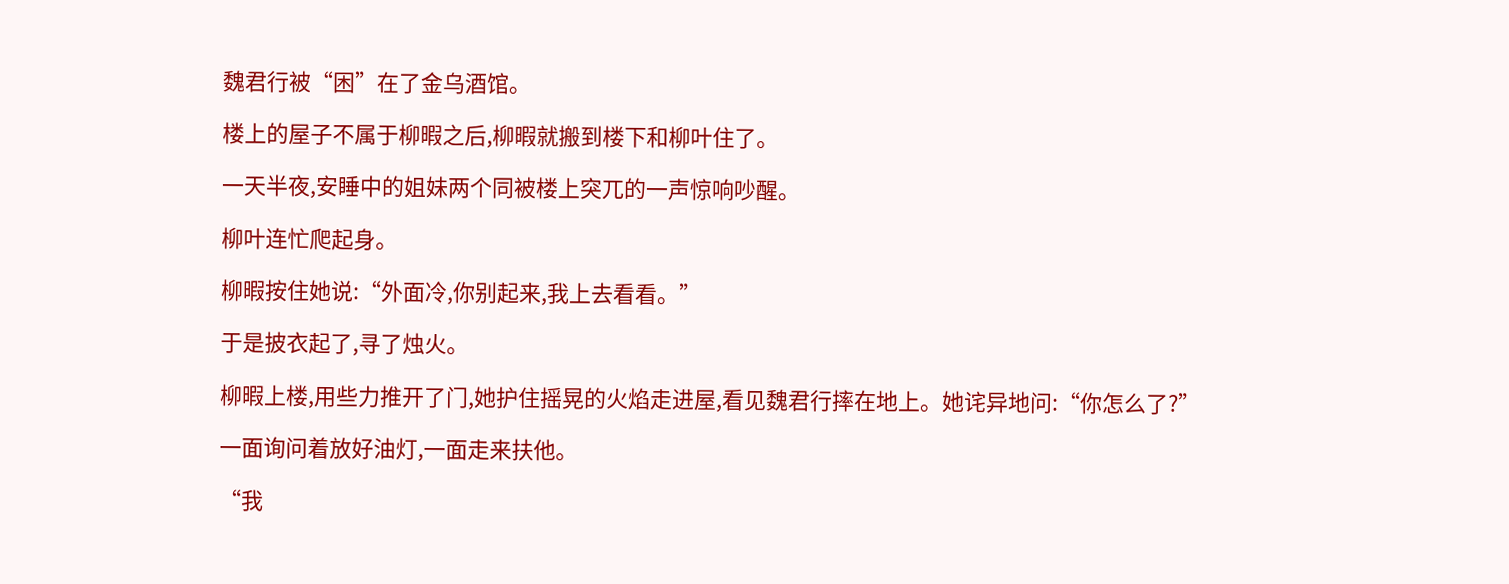魏君行被“困”在了金乌酒馆。

楼上的屋子不属于柳暇之后,柳暇就搬到楼下和柳叶住了。

一天半夜,安睡中的姐妹两个同被楼上突兀的一声惊响吵醒。

柳叶连忙爬起身。

柳暇按住她说:“外面冷,你别起来,我上去看看。”

于是披衣起了,寻了烛火。

柳暇上楼,用些力推开了门,她护住摇晃的火焰走进屋,看见魏君行摔在地上。她诧异地问:“你怎么了?”

一面询问着放好油灯,一面走来扶他。

“我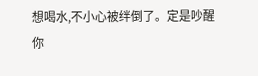想喝水,不小心被绊倒了。定是吵醒你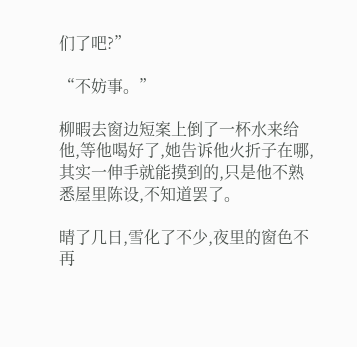们了吧?”

“不妨事。”

柳暇去窗边短案上倒了一杯水来给他,等他喝好了,她告诉他火折子在哪,其实一伸手就能摸到的,只是他不熟悉屋里陈设,不知道罢了。

晴了几日,雪化了不少,夜里的窗色不再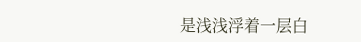是浅浅浮着一层白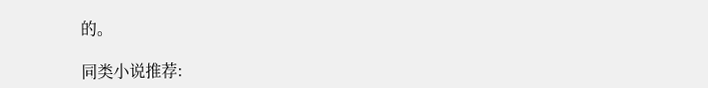的。

同类小说推荐: